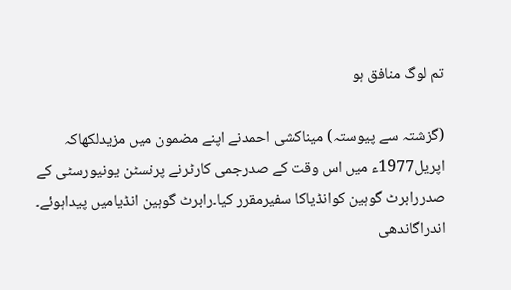تم لوگ منافق ہو

(گزشتہ سے پیوستہ) میناکشی احمدنے اپنے مضمون میں مزیدلکھاکہ اپریل1977ء میں اس وقت کے صدرجمی کارٹرنے پرنسٹن یونیورسٹی کے صدررابرٹ گوہین کوانڈیاکا سفیرمقرر کیا۔رابرٹ گوہین انڈیامیں پیداہوئے۔ اندراگاندھی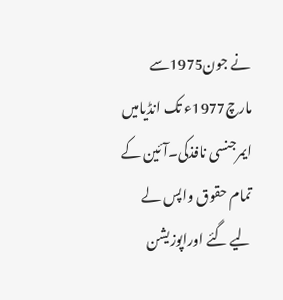نے جون1975سے مارچ1977ء تک انڈیامیں ایمرجنسی نافذکی۔آئین کے تمام حقوق واپس لے لیے گئے اوراپوزیشن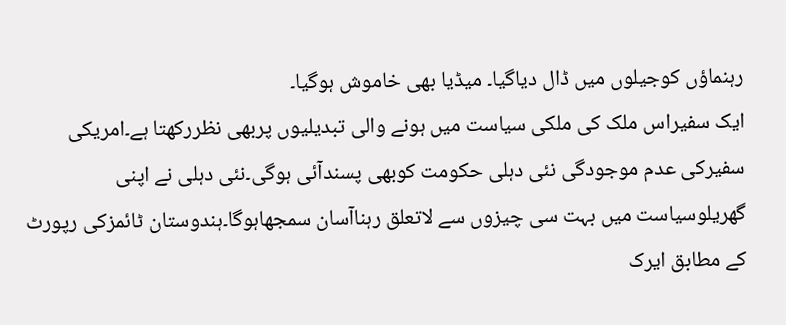رہنماؤں کوجیلوں میں ڈال دیاگیا۔ میڈیا بھی خاموش ہوگیا۔
ایک سفیراس ملک کی ملکی سیاست میں ہونے والی تبدیلیوں پربھی نظررکھتا ہے۔امریکی سفیرکی عدم موجودگی نئی دہلی حکومت کوبھی پسندآئی ہوگی۔نئی دہلی نے اپنی گھریلوسیاست میں بہت سی چیزوں سے لاتعلق رہناآسان سمجھاہوگا۔ہندوستان ٹائمزکی رپورٹ کے مطابق ایرک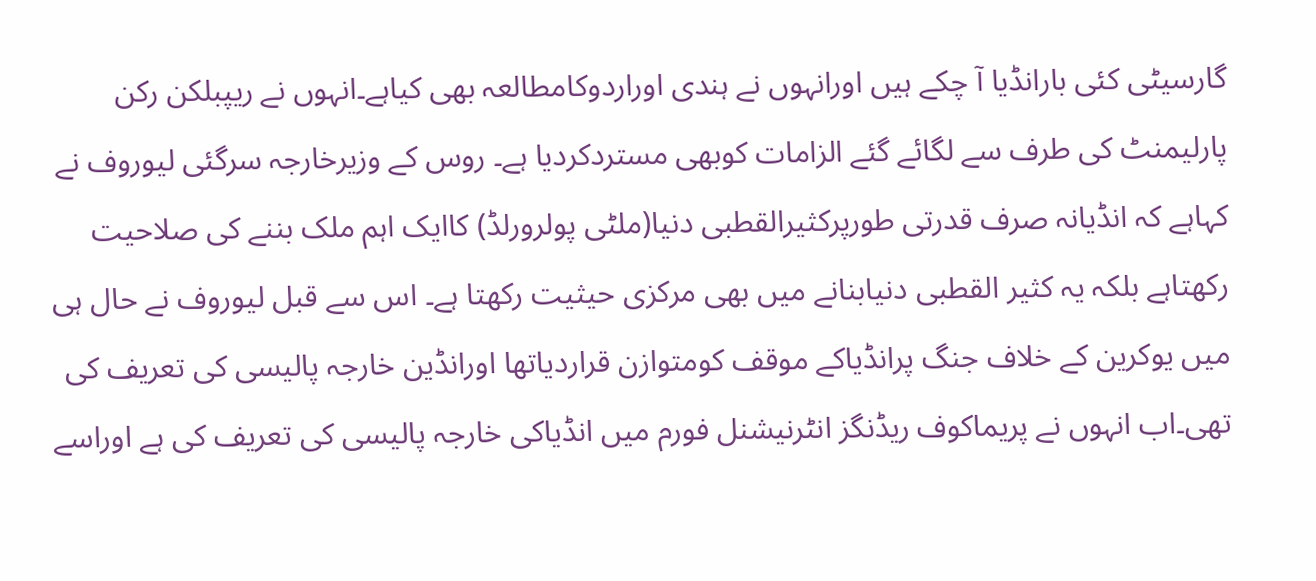گارسیٹی کئی بارانڈیا آ چکے ہیں اورانہوں نے ہندی اوراردوکامطالعہ بھی کیاہے۔انہوں نے ریپبلکن رکن پارلیمنٹ کی طرف سے لگائے گئے الزامات کوبھی مستردکردیا ہے۔ روس کے وزیرخارجہ سرگئی لیوروف نے کہاہے کہ انڈیانہ صرف قدرتی طورپرکثیرالقطبی دنیا(ملٹی پولرورلڈ) کاایک اہم ملک بننے کی صلاحیت رکھتاہے بلکہ یہ کثیر القطبی دنیابنانے میں بھی مرکزی حیثیت رکھتا ہے۔ اس سے قبل لیوروف نے حال ہی میں یوکرین کے خلاف جنگ پرانڈیاکے موقف کومتوازن قراردیاتھا اورانڈین خارجہ پالیسی کی تعریف کی تھی۔اب انہوں نے پریماکوف ریڈنگز انٹرنیشنل فورم میں انڈیاکی خارجہ پالیسی کی تعریف کی ہے اوراسے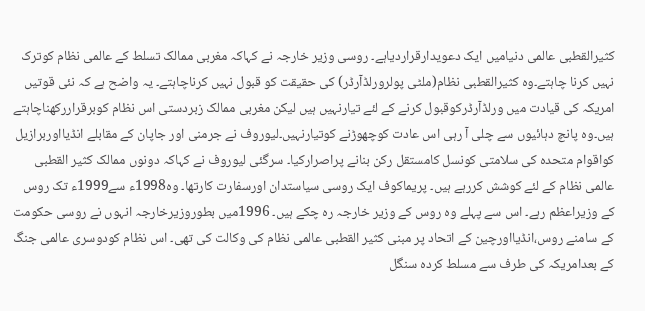کثیرالقطبی عالمی دنیامیں ایک دعویدارقراردیاہے۔ روسی وزیر خارجہ نے کہاکہ مغربی ممالک تسلط کے عالمی نظام کوترک نہیں کرنا چاہتے۔وہ کثیرالقطبی نظام(ملٹی پولرورلڈآرڈر) کی حقیقت کو قبول نہیں کرناچاہتے۔ یہ واضح ہے کہ نئی قوتیں امریکہ کی قیادت میں ورلڈآرڈرکوقبول کرنے کے لئے تیارنہیں ہیں لیکن مغربی ممالک زبردستی اس نظام کوبرقراررکھناچاہتے ہیں۔وہ پانچ دہائیوں سے چلی آ رہی اس عادت کوچھوڑنے کوتیارنہیں۔لیوروف نے جرمنی اور جاپان کے مقابلے انڈیااوربرازیل کواقوام متحدہ کی سلامتی کونسل کامستقل رکن بنانے پراصرارکیا۔ سرگئی لیوروف نے کہاکہ دونوں ممالک کثیر القطبی عالمی نظام کے لئے کوشش کررہے ہیں۔ پریماکوف ایک روسی سیاستدان اورسفارت کارتھا۔ وہ1998ء سے1999ء تک روس کے وزیراعظم رہے۔ اس سے پہلے وہ روس کے وزیر خارجہ رہ چکے ہیں۔ 1996میں بطوروزیرخارجہ انہوں نے روسی حکومت کے سامنے روس،انڈیااورچین کے اتحاد پر مبنی کثیر القطبی عالمی نظام کی وکالت کی تھی۔ اس نظام کودوسری عالمی جنگ کے بعدامریکہ کی طرف سے مسلط کردہ سنگل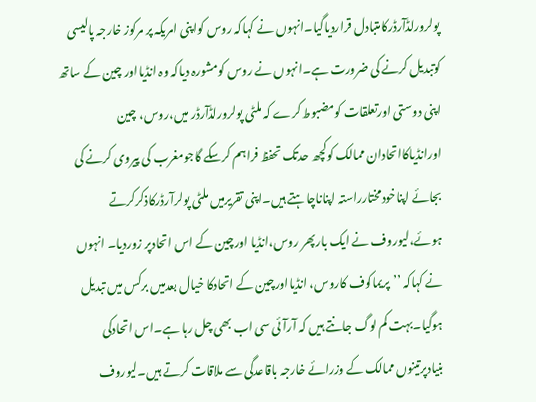پولرورلڈآرڈرکامتبادل قراردیاگیا۔انہوں نے کہاکہ روس کواپنی امریکہ پر مرکوز خارجہ پالیسی کوتبدیل کرنے کی ضرورت ہے۔انہوں نے روس کومشورہ دیاکہ وہ انڈیااور چین کے ساتھ اپنی دوستی اورتعلقات کومضبوط کرے کہ ملٹی پولرورلڈآرڈر میں،روس، چین اورانڈیاکااتحادان ممالک کوکچھ حدتک تحفظ فراہم کرسکے گاجومغرب کی پیروی کرنے کی بجائے اپناخودمختارراستہ اپناناچاہتے ہیں۔اپنی تقریرمیں ملٹی پولرآرڈرکاذکرکرتے ہوئے،لیوروف نے ایک بارپھر روس،انڈیا اورچین کے اس اتحادپر زوردیا۔ انہوں نے کہاکہ ’’پریماکوف کاروس، انڈیااورچین کے اتحادکا خیال بعدمیں برکس میں تبدیل ہوگیا۔بہت کم لوگ جانتے ہیں کہ آرآئی سی اب بھی چل رہا ہے۔اس اتحادکی بنیادپرتینوں ممالک کے وزرائے خارجہ باقاعدگی سے ملاقات کرتے ہیں۔لیوروف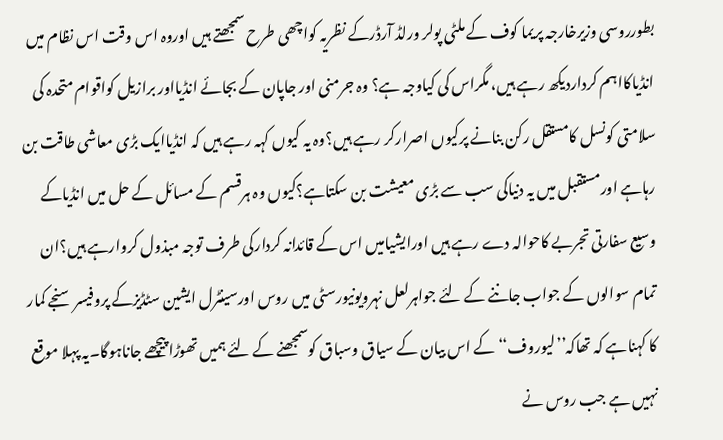بطورروسی وزیرخارجہ پریما کوف کے ملٹی پولر ورلڈ آرڈرکے نظریہ کواچھی طرح سمجھتے ہیں اوروہ اس وقت اس نظام میں انڈیاکااہم کرداردیکھ رہے ہیں، مگراس کی کیاوجہ ہے؟ وہ جرمنی اور جاپان کے بجائے انڈیااور برازیل کواقوام متحدہ کی سلامتی کونسل کامستقل رکن بنانے پرکیوں اصرارکر رہے ہیں؟وہ یہ کیوں کہہ رہے ہیں کہ انڈیاایک بڑی معاشی طاقت بن رہاہے اورمستقبل میں یہ دنیاکی سب سے بڑی معیشت بن سکتاہے؟کیوں وہ ہرقسم کے مسائل کے حل میں انڈیاکے وسیع سفارتی تجربے کاحوالہ دے رہے ہیں اورایشیامیں اس کے قائدانہ کردارکی طرف توجہ مبذول کروارہے ہیں؟ان تمام سوالوں کے جواب جاننے کے لئے جواہرلعل نہرویونیورسٹی میں روس اورسینٹرل ایشین سٹڈیزکے پروفیسر سنجے کمار کا کہناہے کہ تھاکہ’’لیوروف‘‘ کے اس بیان کے سیاق وسباق کوسمجھنے کے لئے ہمیں تھوڑاپیچھے جاناہوگا۔یہ پہلا موقع نہیں ہے جب روس نے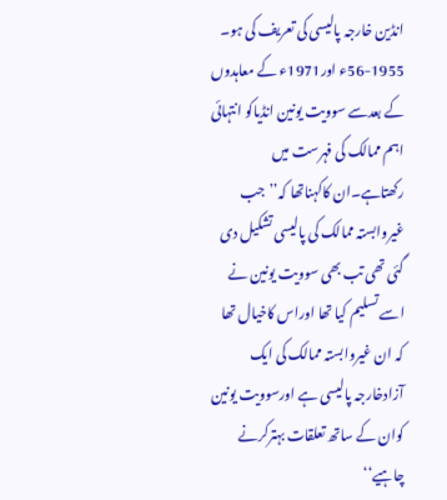انڈین خارجہ پالیسی کی تعریف کی ہو۔ 1955-56ء اور1971ء کے معاہدوں کے بعدسے سوویت یونین انڈیاکو انتہائی اہم ممالک کی فہرست میں رکھتاہے۔ان کاکہناتھا کہ’’جب غیروابستہ ممالک کی پالیسی تشکیل دی گئی تھی تب بھی سوویت یونین نے اسے تسلیم کیا تھا اوراس کاخیال تھا کہ ان غیروابستہ ممالک کی ایک آزادخارجہ پالیسی ہے اورسوویت یونین کوان کے ساتھ تعلقات بہترکرنے چاہیے‘‘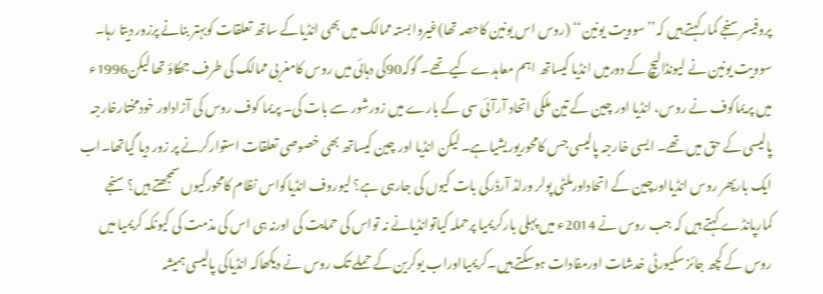پروفیسرسنجے کمارکہتے ہیں کہ’’سوویت یونین‘‘ (روس اس یونین کاحصہ تھا)غیروابستہ ممالک میں بھی انڈیاکے ساتھ تعلقات کوبہتر بنانے پرزور دیتا رہا۔ سوویت یونین نے لیونڈالیچ کے دورمیں انڈیا کیساتھ اہم معاہدے کیے تھے۔ گوکہ90کی دہائی میں روس کامغربی ممالک کی طرف جھکاؤ تھا لیکن1996ء میں پریماکوف نے روس، انڈیا اور چین کے تین ملکی اتحاد آرآئی سی کے بارے میں زورشور سے بات کی۔ پریما کوف روس کی آزاداور خودمختارخارجہ پالیسی کے حق میں تھے۔ ایسی خارجہ پالیسی جس کامحوریوریشیاہے۔ لیکن انڈیا اور چین کیساتھ بھی خصوصی تعلقات استوارکرنے پر زور دیا گیاتھا۔اب ایک بارپھر روس انڈیااورچین کے اتحاداورملٹی پولر ورلڈ آرڈرکی بات کیوں کی جارہی ہے؟ لیوروف انڈیاکواس نظام کامحورکیوں سمجھتے ہیں؟ سنجے کمارپانڈے کہتے ہیں کہ جب روس نے 2014ء میں پہلی بارکریمیا پرحملہ کیاتوانڈیانے نہ تواس کی حمایت کی اورنہ ہی اس کی مذمت کی کیونکہ کریمیا میں روس کے کچھ جائز سکیورٹی خدشات اورمفادات ہوسکتے ہیں۔کریمیااوراب یوکرین کے حملے تک روس نے دیکھاکہ انڈیاکی پالیسی ہمیشہ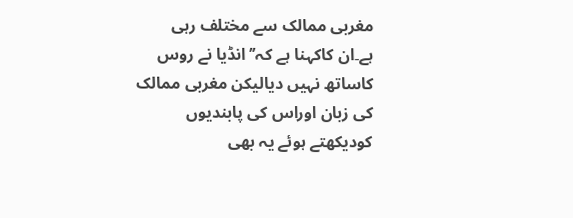مغربی ممالک سے مختلف رہی ہے۔ان کاکہنا ہے کہ’’ انڈیا نے روس کاساتھ نہیں دیالیکن مغربی ممالک کی زبان اوراس کی پابندیوں کودیکھتے ہوئے یہ بھی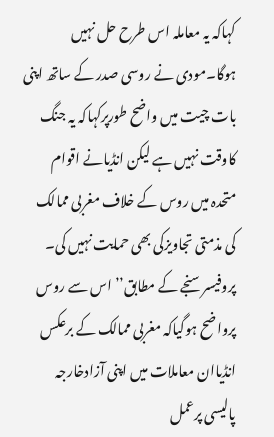کہاکہ یہ معاملہ اس طرح حل نہیں ہوگا۔مودی نے روسی صدر کے ساتھ اپنی بات چیت میں واضح طورپرکہاکہ یہ جنگ کاوقت نہیں ہے لیکن انڈیانے اقوام متحدہ میں روس کے خلاف مغربی ممالک کی مذمتی تجاویزکی بھی حمایت نہیں کی۔ پروفیسرسنجے کے مطابق’’اس سے روس پرواضح ہوگیاکہ مغربی ممالک کے برعکس انڈیاان معاملات میں اپنی آزادخارجہ پالیسی پرعمل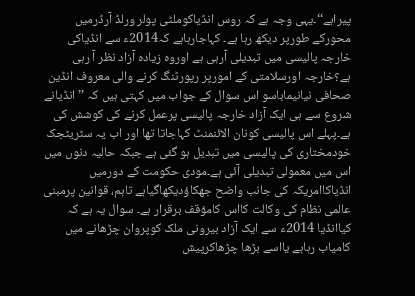پیراہے‘‘۔یہی وجہ ہے کہ روس انڈیاکوملٹی پولر ورلڈ آرڈرمیں محورکے طورپر دیکھ رہا ہے۔ کہاجارہاہے کہ2014ء سے انڈیاکی خارجہ پالیسی میں تبدیلی آرہی ہے اوروہ زیادہ آزاد نظر آ رہی ہے؟خارجہ اورسلامتی کے امورپر رپورٹنگ کرنے والی معروف انڈین صحافی نیانیماباسو اس سوال کے جواب میں کہتی ہیں کہ ’’انڈیانے شروع سے ہی ایک آزاد خارجہ پالیسی پرعمل کرنے کی کوشش کی ہے۔پہلے اس پالیسی کونان الائنمنٹ کہاجاتا تھا اور اب یہ سٹریٹجک خودمختاری کی پالیسی میں تبدیل ہو گئی ہے جبکہ حالیہ دنوں میں اس میں معمولی تبدیلی آئی ہے۔مودی حکومت کے دورمیں انڈیاکاامریکہ کی جانب واضح جھکاؤدیکھاگیاہے تاہم، قوانین پرمبنی عالمی نظام کی وکالت کااس کامؤقف برقرار ہے۔ سوال یہ ہے کہ کیاانڈیا 2014ء سے ایک آزاد بیرونی ملک کوپروان چڑھانے میں کامیاب رہاہے یااسے بڑھا چڑھاکرپیش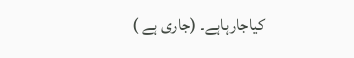کیاجارہاہے۔ (جاری ہے )